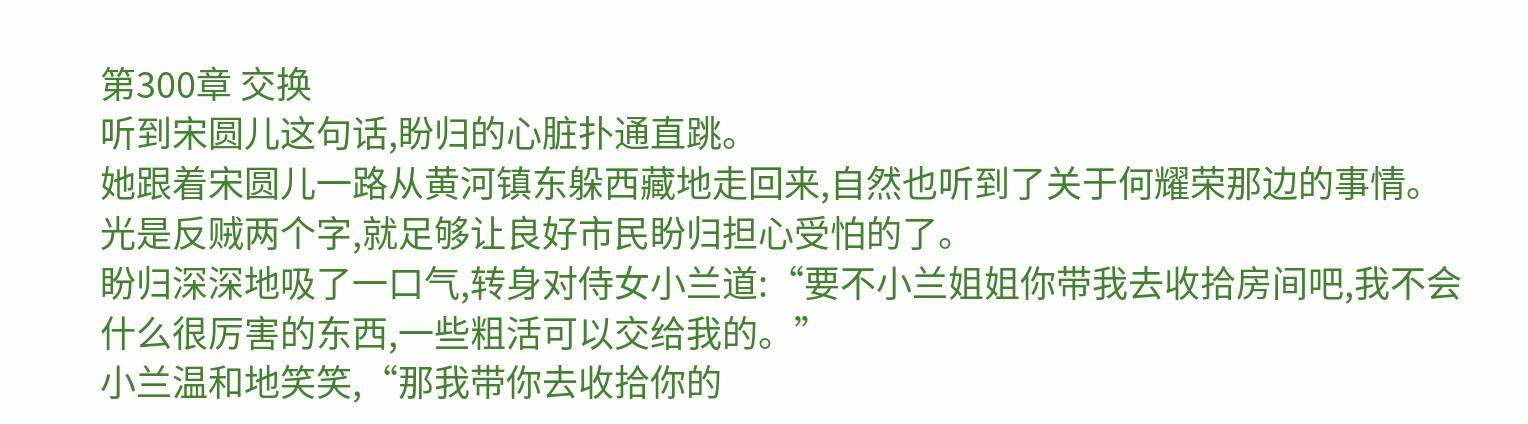第300章 交换
听到宋圆儿这句话,盼归的心脏扑通直跳。
她跟着宋圆儿一路从黄河镇东躲西藏地走回来,自然也听到了关于何耀荣那边的事情。
光是反贼两个字,就足够让良好市民盼归担心受怕的了。
盼归深深地吸了一口气,转身对侍女小兰道:“要不小兰姐姐你带我去收拾房间吧,我不会什么很厉害的东西,一些粗活可以交给我的。”
小兰温和地笑笑,“那我带你去收拾你的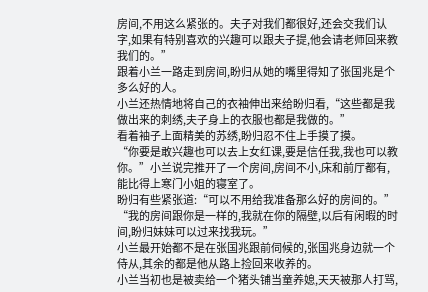房间,不用这么紧张的。夫子对我们都很好,还会交我们认字,如果有特别喜欢的兴趣可以跟夫子提,他会请老师回来教我们的。”
跟着小兰一路走到房间,盼归从她的嘴里得知了张国兆是个多么好的人。
小兰还热情地将自己的衣袖伸出来给盼归看,“这些都是我做出来的刺绣,夫子身上的衣服也都是我做的。”
看着袖子上面精美的苏绣,盼归忍不住上手摸了摸。
“你要是敢兴趣也可以去上女红课,要是信任我,我也可以教你。”小兰说完推开了一个房间,房间不小,床和前厅都有,能比得上寒门小姐的寝室了。
盼归有些紧张道:“可以不用给我准备那么好的房间的。”
“我的房间跟你是一样的,我就在你的隔壁,以后有闲暇的时间,盼归妹妹可以过来找我玩。”
小兰最开始都不是在张国兆跟前伺候的,张国兆身边就一个侍从,其余的都是他从路上捡回来收养的。
小兰当初也是被卖给一个猪头铺当童养媳,天天被那人打骂,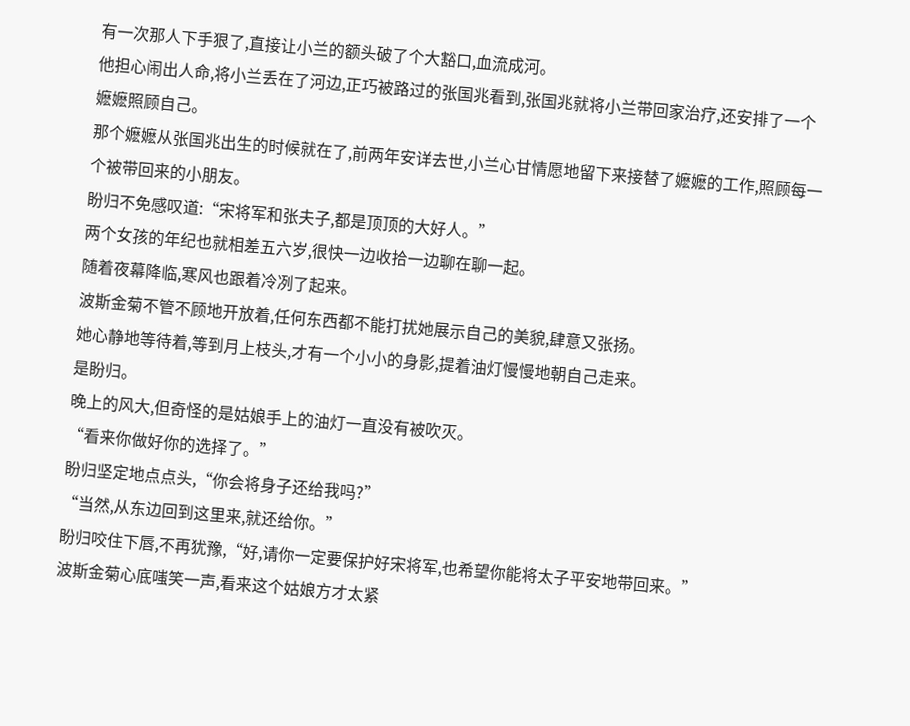有一次那人下手狠了,直接让小兰的额头破了个大豁口,血流成河。
他担心闹出人命,将小兰丢在了河边,正巧被路过的张国兆看到,张国兆就将小兰带回家治疗,还安排了一个嬷嬷照顾自己。
那个嬷嬷从张国兆出生的时候就在了,前两年安详去世,小兰心甘情愿地留下来接替了嬷嬷的工作,照顾每一个被带回来的小朋友。
盼归不免感叹道:“宋将军和张夫子,都是顶顶的大好人。”
两个女孩的年纪也就相差五六岁,很快一边收拾一边聊在聊一起。
随着夜幕降临,寒风也跟着冷冽了起来。
波斯金菊不管不顾地开放着,任何东西都不能打扰她展示自己的美貌,肆意又张扬。
她心静地等待着,等到月上枝头,才有一个小小的身影,提着油灯慢慢地朝自己走来。
是盼归。
晚上的风大,但奇怪的是姑娘手上的油灯一直没有被吹灭。
“看来你做好你的选择了。”
盼归坚定地点点头,“你会将身子还给我吗?”
“当然,从东边回到这里来,就还给你。”
盼归咬住下唇,不再犹豫,“好,请你一定要保护好宋将军,也希望你能将太子平安地带回来。”
波斯金菊心底嗤笑一声,看来这个姑娘方才太紧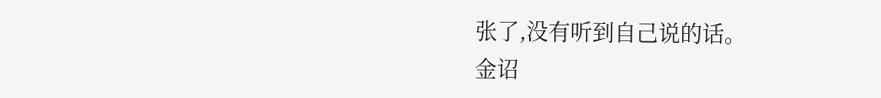张了,没有听到自己说的话。
金诏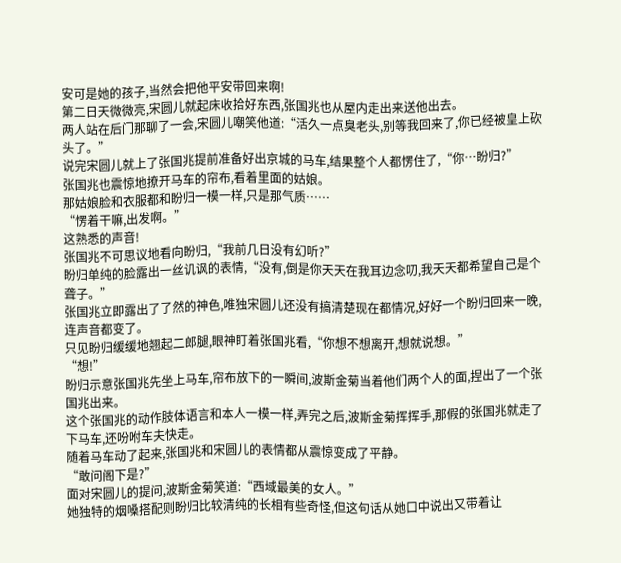安可是她的孩子,当然会把他平安带回来啊!
第二日天微微亮,宋圆儿就起床收拾好东西,张国兆也从屋内走出来送他出去。
两人站在后门那聊了一会,宋圆儿嘲笑他道:“活久一点臭老头,别等我回来了,你已经被皇上砍头了。”
说完宋圆儿就上了张国兆提前准备好出京城的马车,结果整个人都愣住了,“你…盼归?”
张国兆也震惊地撩开马车的帘布,看着里面的姑娘。
那姑娘脸和衣服都和盼归一模一样,只是那气质……
“愣着干嘛,出发啊。”
这熟悉的声音!
张国兆不可思议地看向盼归,“我前几日没有幻听?”
盼归单纯的脸露出一丝讥讽的表情,“没有,倒是你天天在我耳边念叨,我天天都希望自己是个聋子。”
张国兆立即露出了了然的神色,唯独宋圆儿还没有搞清楚现在都情况,好好一个盼归回来一晚,连声音都变了。
只见盼归缓缓地翘起二郎腿,眼神盯着张国兆看,“你想不想离开,想就说想。”
“想!”
盼归示意张国兆先坐上马车,帘布放下的一瞬间,波斯金菊当着他们两个人的面,捏出了一个张国兆出来。
这个张国兆的动作肢体语言和本人一模一样,弄完之后,波斯金菊挥挥手,那假的张国兆就走了下马车,还吩咐车夫快走。
随着马车动了起来,张国兆和宋圆儿的表情都从震惊变成了平静。
“敢问阁下是?”
面对宋圆儿的提问,波斯金菊笑道:“西域最美的女人。”
她独特的烟嗓搭配则盼归比较清纯的长相有些奇怪,但这句话从她口中说出又带着让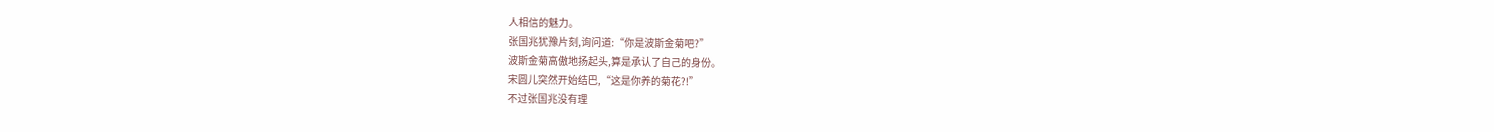人相信的魅力。
张国兆犹豫片刻,询问道:“你是波斯金菊吧?”
波斯金菊高傲地扬起头,算是承认了自己的身份。
宋圆儿突然开始结巴,“这是你养的菊花?!”
不过张国兆没有理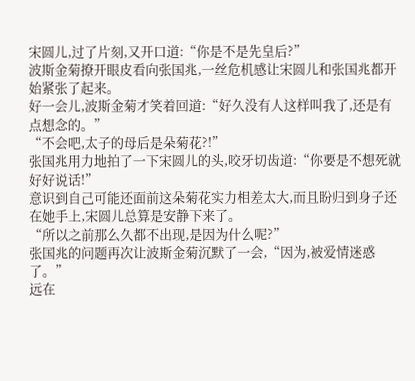宋圆儿,过了片刻,又开口道:“你是不是先皇后?”
波斯金菊撩开眼皮看向张国兆,一丝危机感让宋圆儿和张国兆都开始紧张了起来。
好一会儿,波斯金菊才笑着回道:“好久没有人这样叫我了,还是有点想念的。”
“不会吧,太子的母后是朵菊花?!”
张国兆用力地拍了一下宋圆儿的头,咬牙切齿道:“你要是不想死就好好说话!”
意识到自己可能还面前这朵菊花实力相差太大,而且盼归到身子还在她手上,宋圆儿总算是安静下来了。
“所以之前那么久都不出现,是因为什么呢?”
张国兆的问题再次让波斯金菊沉默了一会,“因为,被爱情迷惑了。”
远在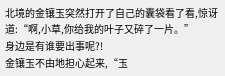北境的金镶玉突然打开了自己的囊袋看了看,惊讶道:“啊,小草,你给我的叶子又碎了一片。”
身边是有谁要出事呢?!
金镶玉不由地担心起来,“玉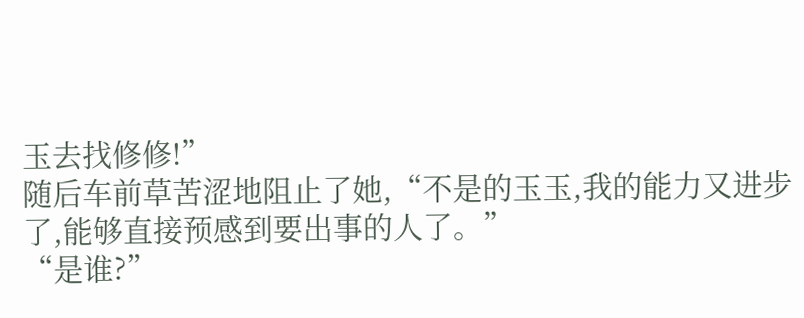玉去找修修!”
随后车前草苦涩地阻止了她,“不是的玉玉,我的能力又进步了,能够直接预感到要出事的人了。”
“是谁?”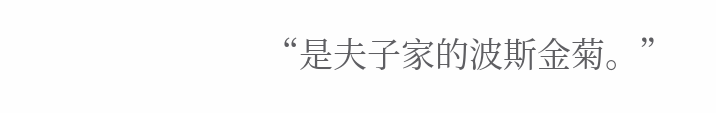“是夫子家的波斯金菊。”